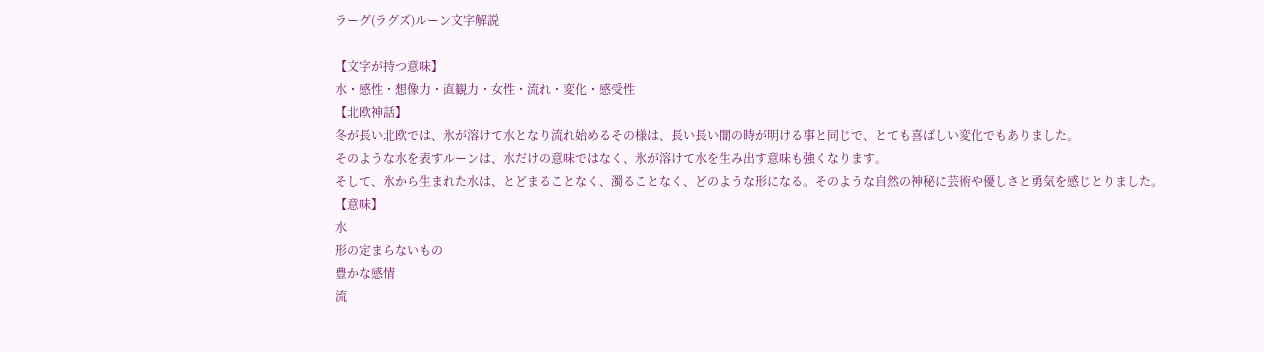ラーグ(ラグズ)ルーン文字解説

【文字が持つ意味】
水・感性・想像力・直観力・女性・流れ・変化・感受性
【北欧神話】
冬が長い北欧では、氷が溶けて水となり流れ始めるその様は、長い長い闇の時が明ける事と同じで、とても喜ばしい変化でもありました。
そのような水を表すルーンは、水だけの意味ではなく、氷が溶けて水を生み出す意味も強くなります。
そして、氷から生まれた水は、とどまることなく、濁ることなく、どのような形になる。そのような自然の神秘に芸術や優しさと勇気を感じとりました。
【意味】
水
形の定まらないもの
豊かな感情
流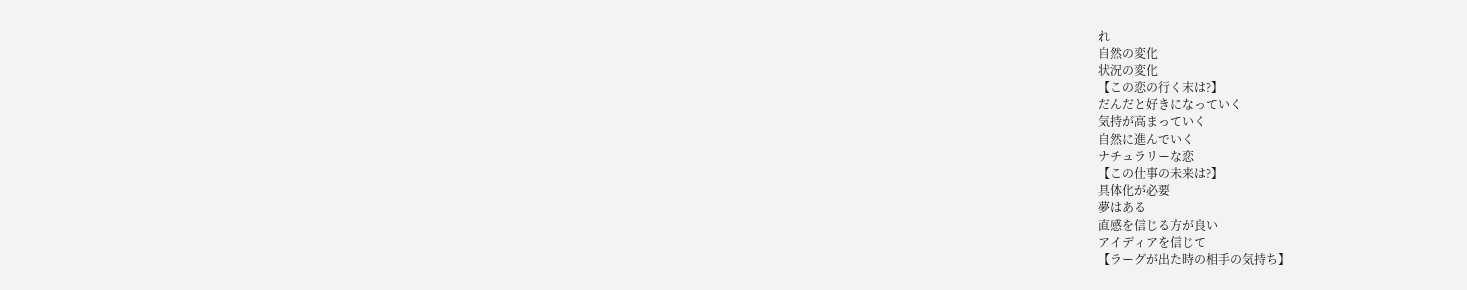れ
自然の変化
状況の変化
【この恋の行く末は?】
だんだと好きになっていく
気持が高まっていく
自然に進んでいく
ナチュラリーな恋
【この仕事の未来は?】
具体化が必要
夢はある
直感を信じる方が良い
アイディアを信じて
【ラーグが出た時の相手の気持ち】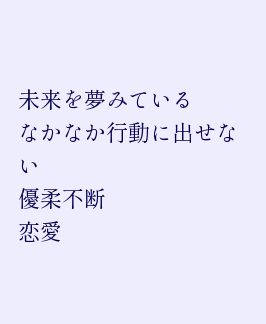未来を夢みている
なかなか行動に出せない
優柔不断
恋愛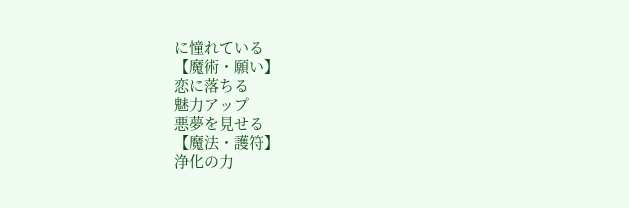に憧れている
【魔術・願い】
恋に落ちる
魅力アップ
悪夢を見せる
【魔法・護符】
浄化の力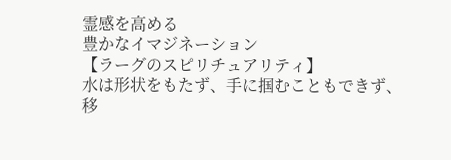霊感を高める
豊かなイマジネーション
【ラーグのスピリチュアリティ】
水は形状をもたず、手に掴むこともできず、移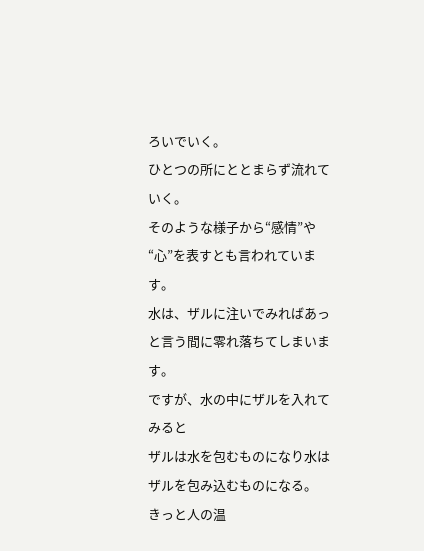ろいでいく。
ひとつの所にととまらず流れていく。
そのような様子から“感情”や“心”を表すとも言われています。
水は、ザルに注いでみればあっと言う間に零れ落ちてしまいます。
ですが、水の中にザルを入れてみると
ザルは水を包むものになり水はザルを包み込むものになる。
きっと人の温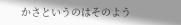かさというのはそのよう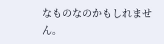なものなのかもしれません。